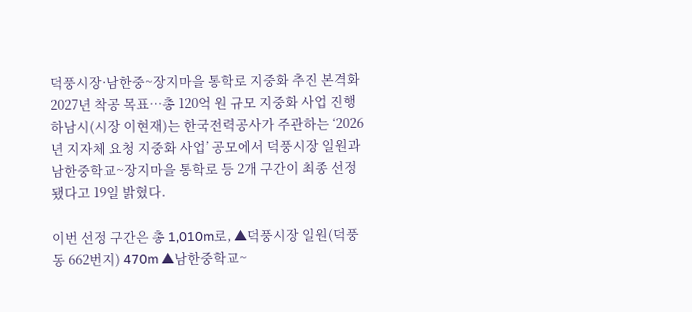덕풍시장·남한중~장지마을 통학로 지중화 추진 본격화
2027년 착공 목표…총 120억 원 규모 지중화 사업 진행
하남시(시장 이현재)는 한국전력공사가 주관하는 ‘2026년 지자체 요청 지중화 사업’ 공모에서 덕풍시장 일원과 남한중학교~장지마을 통학로 등 2개 구간이 최종 선정됐다고 19일 밝혔다.

이번 선정 구간은 총 1,010m로, ▲덕풍시장 일원(덕풍동 662번지) 470m ▲남한중학교~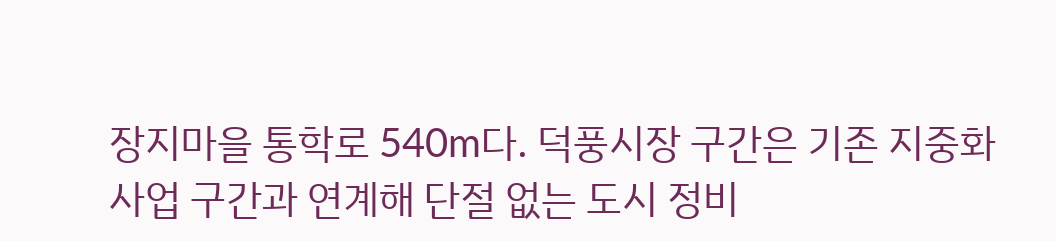장지마을 통학로 540m다. 덕풍시장 구간은 기존 지중화 사업 구간과 연계해 단절 없는 도시 정비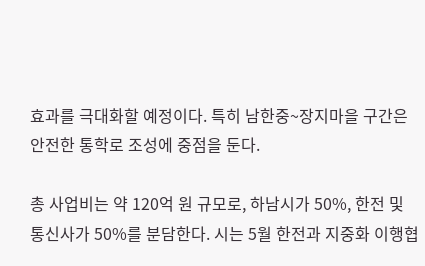효과를 극대화할 예정이다. 특히 남한중~장지마을 구간은 안전한 통학로 조성에 중점을 둔다.

총 사업비는 약 120억 원 규모로, 하남시가 50%, 한전 및 통신사가 50%를 분담한다. 시는 5월 한전과 지중화 이행협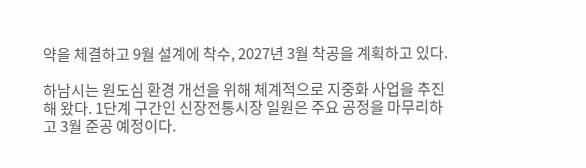약을 체결하고 9월 설계에 착수, 2027년 3월 착공을 계획하고 있다.

하남시는 원도심 환경 개선을 위해 체계적으로 지중화 사업을 추진해 왔다. 1단계 구간인 신장전통시장 일원은 주요 공정을 마무리하고 3월 준공 예정이다.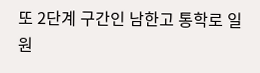또 2단계 구간인 남한고 통학로 일원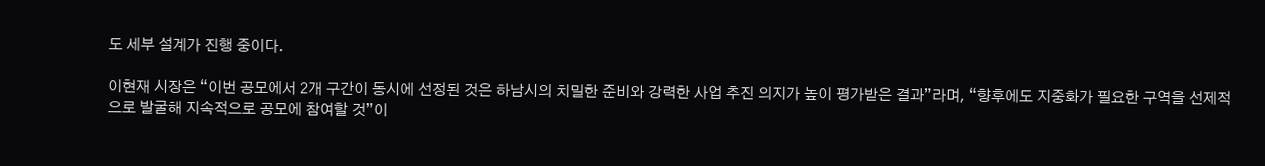도 세부 설계가 진행 중이다.

이현재 시장은 “이번 공모에서 2개 구간이 동시에 선정된 것은 하남시의 치밀한 준비와 강력한 사업 추진 의지가 높이 평가받은 결과”라며, “향후에도 지중화가 필요한 구역을 선제적으로 발굴해 지속적으로 공모에 참여할 것”이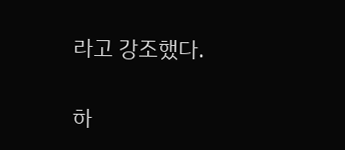라고 강조했다.

하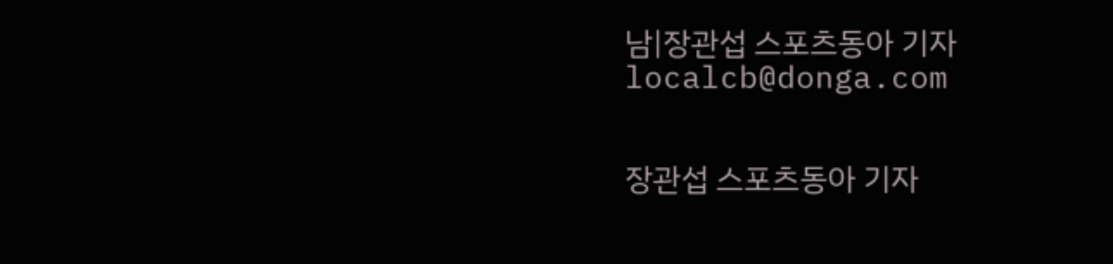남|장관섭 스포츠동아 기자 localcb@donga.com


장관섭 스포츠동아 기자